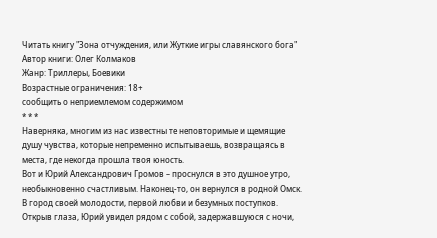Читать книгу "Зона отчуждения, или Жуткие игры славянского бога"
Автор книги: Олег Колмаков
Жанр: Триллеры, Боевики
Возрастные ограничения: 18+
сообщить о неприемлемом содержимом
* * *
Наверняка, многим из нас известны те неповторимые и щемящие душу чувства, которые непременно испытываешь, возвращаясь в места, где некогда прошла твоя юность.
Вот и Юрий Александрович Громов – проснулся в это душное утро, необыкновенно счастливым. Наконец-то, он вернулся в родной Омск. В город своей молодости, первой любви и безумных поступков.
Открыв глаза, Юрий увидел рядом с собой, задержавшуюся с ночи,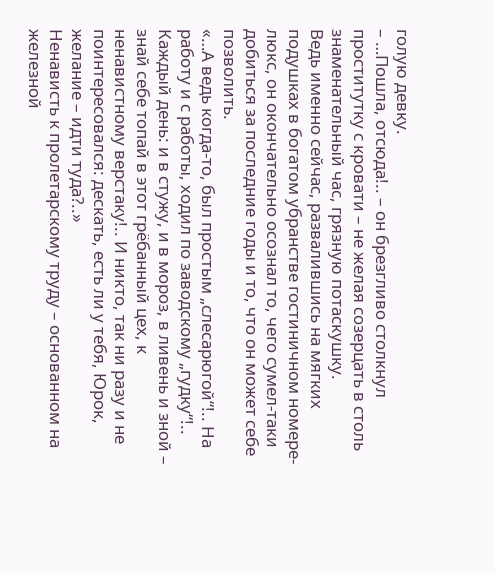голую девку.
– …Пошла, отсюда!.. – он брезгливо столкнул проститутку с кровати – не желая созерцать в столь знаменательный час, грязную потаскушку.
Ведь именно сейчас, развалившись на мягких подушках в богатом убранстве гостиничном номере-люкс, он окончательно осознал то, чего сумел-таки добиться за последние годы и то, что он может себе позволить.
«…А ведь когда-то, был простым „слесарюгой“!.. На работу и с работы, ходил по заводскому „гудку“!.. Каждый день: и в стужу, и в мороз, в ливень и зной – знай себе топай в этот грёбанный цех, к ненавистному верстаку!.. И никто, так ни разу и не поинтересовался: дескать, есть ли у тебя, Юрок, желание – идти туда?..»
Ненависть к пролетарскому труду – основанном на железной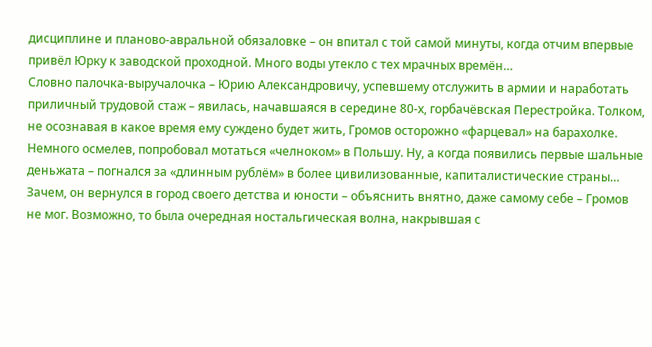дисциплине и планово-авральной обязаловке – он впитал с той самой минуты, когда отчим впервые привёл Юрку к заводской проходной. Много воды утекло с тех мрачных времён…
Словно палочка-выручалочка – Юрию Александровичу, успевшему отслужить в армии и наработать приличный трудовой стаж – явилась, начавшаяся в середине 80-х, горбачёвская Перестройка. Толком, не осознавая в какое время ему суждено будет жить, Громов осторожно «фарцевал» на барахолке. Немного осмелев, попробовал мотаться «челноком» в Польшу. Ну, а когда появились первые шальные деньжата – погнался за «длинным рублём» в более цивилизованные, капиталистические страны…
Зачем, он вернулся в город своего детства и юности – объяснить внятно, даже самому себе – Громов не мог. Возможно, то была очередная ностальгическая волна, накрывшая с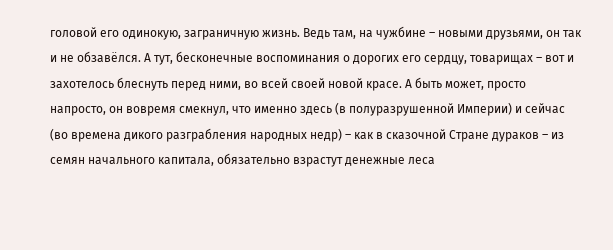головой его одинокую, заграничную жизнь. Ведь там, на чужбине – новыми друзьями, он так и не обзавёлся. А тут, бесконечные воспоминания о дорогих его сердцу, товарищах – вот и захотелось блеснуть перед ними, во всей своей новой красе. А быть может, просто напросто, он вовремя смекнул, что именно здесь (в полуразрушенной Империи) и сейчас (во времена дикого разграбления народных недр) – как в сказочной Стране дураков – из семян начального капитала, обязательно взрастут денежные леса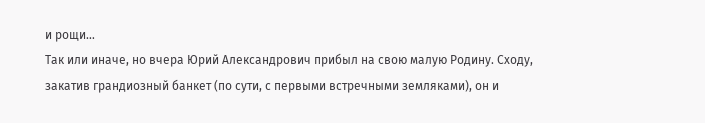и рощи…
Так или иначе, но вчера Юрий Александрович прибыл на свою малую Родину. Сходу, закатив грандиозный банкет (по сути, с первыми встречными земляками), он и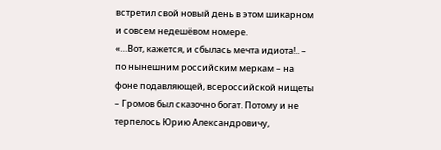встретил свой новый день в этом шикарном и совсем недешёвом номере.
«…Вот, кажется, и сбылась мечта идиота!.. – по нынешним российским меркам – на фоне подавляющей, всероссийской нищеты – Громов был сказочно богат. Потому и не терпелось Юрию Александровичу,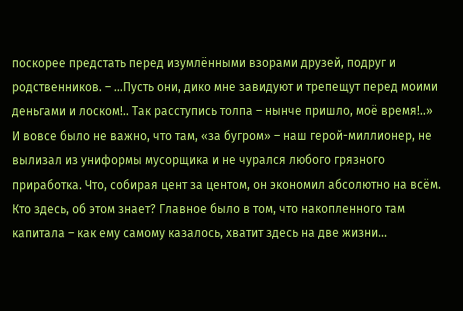поскорее предстать перед изумлёнными взорами друзей, подруг и родственников. – …Пусть они, дико мне завидуют и трепещут перед моими деньгами и лоском!.. Так расступись толпа – нынче пришло, моё время!..»
И вовсе было не важно, что там, «за бугром» – наш герой-миллионер, не вылизал из униформы мусорщика и не чурался любого грязного приработка. Что, собирая цент за центом, он экономил абсолютно на всём. Кто здесь, об этом знает? Главное было в том, что накопленного там капитала – как ему самому казалось, хватит здесь на две жизни…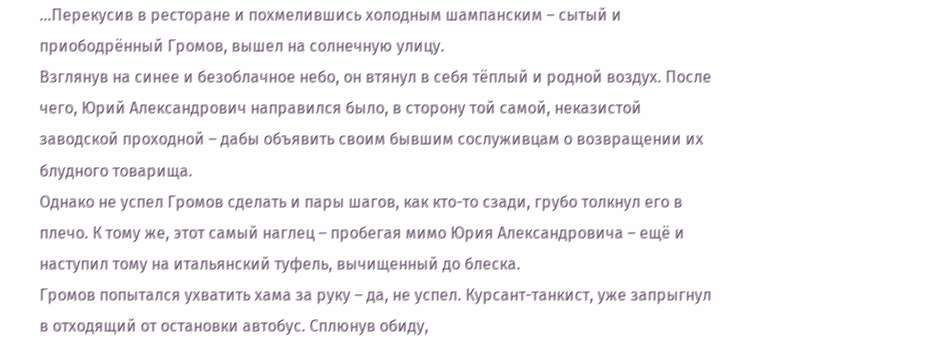…Перекусив в ресторане и похмелившись холодным шампанским – сытый и приободрённый Громов, вышел на солнечную улицу.
Взглянув на синее и безоблачное небо, он втянул в себя тёплый и родной воздух. После чего, Юрий Александрович направился было, в сторону той самой, неказистой заводской проходной – дабы объявить своим бывшим сослуживцам о возвращении их блудного товарища.
Однако не успел Громов сделать и пары шагов, как кто-то сзади, грубо толкнул его в плечо. К тому же, этот самый наглец – пробегая мимо Юрия Александровича – ещё и наступил тому на итальянский туфель, вычищенный до блеска.
Громов попытался ухватить хама за руку – да, не успел. Курсант-танкист, уже запрыгнул в отходящий от остановки автобус. Сплюнув обиду,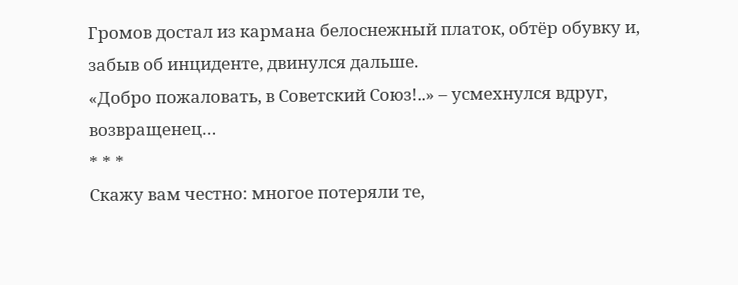Громов достал из кармана белоснежный платок, обтёр обувку и, забыв об инциденте, двинулся дальше.
«Добро пожаловать, в Советский Союз!..» – усмехнулся вдруг, возвращенец…
* * *
Скажу вам честно: многое потеряли те,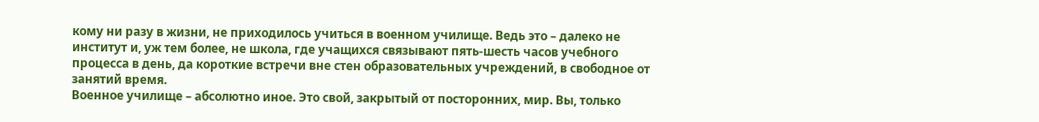кому ни разу в жизни, не приходилось учиться в военном училище. Ведь это – далеко не институт и, уж тем более, не школа, где учащихся связывают пять-шесть часов учебного процесса в день, да короткие встречи вне стен образовательных учреждений, в свободное от занятий время.
Военное училище – абсолютно иное. Это свой, закрытый от посторонних, мир. Вы, только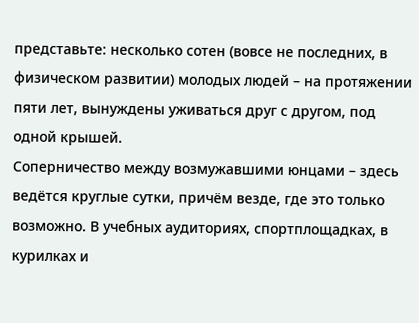представьте: несколько сотен (вовсе не последних, в физическом развитии) молодых людей – на протяжении пяти лет, вынуждены уживаться друг с другом, под одной крышей.
Соперничество между возмужавшими юнцами – здесь ведётся круглые сутки, причём везде, где это только возможно. В учебных аудиториях, спортплощадках, в курилках и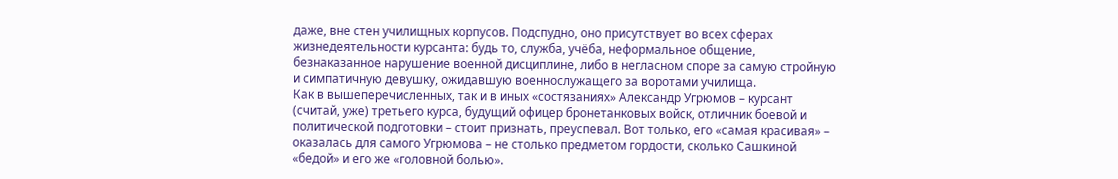даже, вне стен училищных корпусов. Подспудно, оно присутствует во всех сферах жизнедеятельности курсанта: будь то, служба, учёба, неформальное общение, безнаказанное нарушение военной дисциплине, либо в негласном споре за самую стройную и симпатичную девушку, ожидавшую военнослужащего за воротами училища.
Как в вышеперечисленных, так и в иных «состязаниях» Александр Угрюмов – курсант (считай, уже) третьего курса, будущий офицер бронетанковых войск, отличник боевой и политической подготовки – стоит признать, преуспевал. Вот только, его «самая красивая» – оказалась для самого Угрюмова – не столько предметом гордости, сколько Сашкиной «бедой» и его же «головной болью».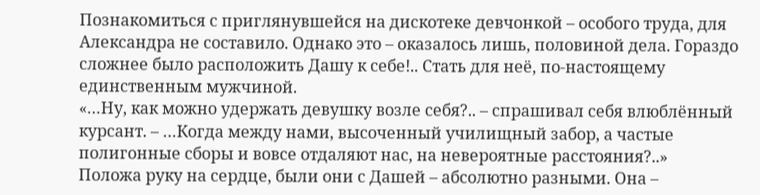Познакомиться с приглянувшейся на дискотеке девчонкой – особого труда, для Александра не составило. Однако это – оказалось лишь, половиной дела. Гораздо сложнее было расположить Дашу к себе!.. Стать для неё, по-настоящему единственным мужчиной.
«…Ну, как можно удержать девушку возле себя?.. – спрашивал себя влюблённый курсант. – …Когда между нами, высоченный училищный забор, а частые полигонные сборы и вовсе отдаляют нас, на невероятные расстояния?..»
Положа руку на сердце, были они с Дашей – абсолютно разными. Она –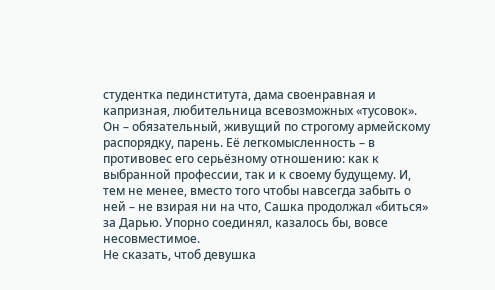студентка пединститута, дама своенравная и капризная, любительница всевозможных «тусовок». Он – обязательный, живущий по строгому армейскому распорядку, парень. Её легкомысленность – в противовес его серьёзному отношению: как к выбранной профессии, так и к своему будущему. И, тем не менее, вместо того чтобы навсегда забыть о ней – не взирая ни на что, Сашка продолжал «биться» за Дарью. Упорно соединял, казалось бы, вовсе несовместимое.
Не сказать, чтоб девушка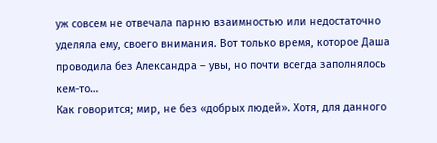уж совсем не отвечала парню взаимностью или недостаточно уделяла ему, своего внимания. Вот только время, которое Даша проводила без Александра – увы, но почти всегда заполнялось кем-то…
Как говорится; мир, не без «добрых людей». Хотя, для данного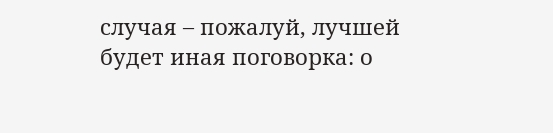случая – пожалуй, лучшей будет иная поговорка: о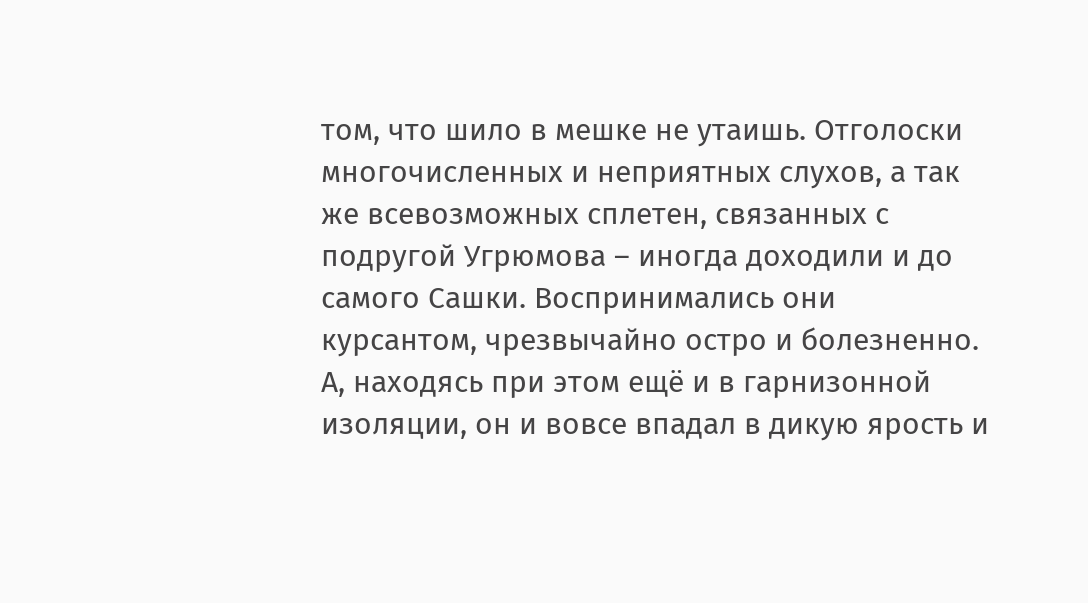том, что шило в мешке не утаишь. Отголоски многочисленных и неприятных слухов, а так же всевозможных сплетен, связанных с подругой Угрюмова – иногда доходили и до самого Сашки. Воспринимались они курсантом, чрезвычайно остро и болезненно. А, находясь при этом ещё и в гарнизонной изоляции, он и вовсе впадал в дикую ярость и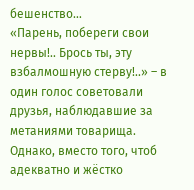бешенство…
«Парень, побереги свои нервы!.. Брось ты, эту взбалмошную стерву!..» – в один голос советовали друзья, наблюдавшие за метаниями товарища.
Однако, вместо того, чтоб адекватно и жёстко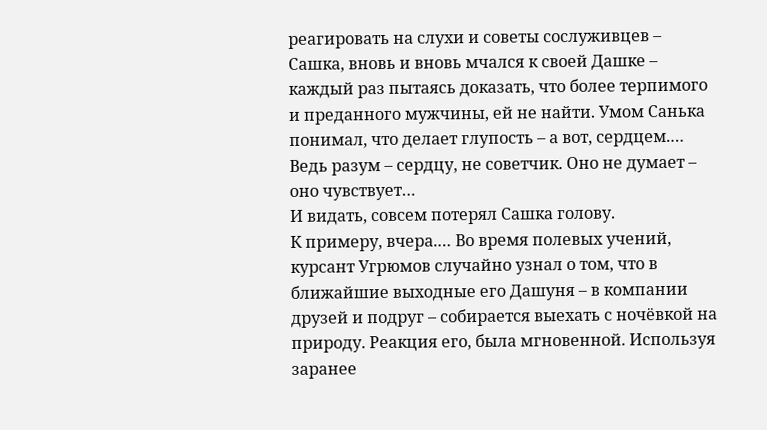реагировать на слухи и советы сослуживцев – Сашка, вновь и вновь мчался к своей Дашке – каждый раз пытаясь доказать, что более терпимого и преданного мужчины, ей не найти. Умом Санька понимал, что делает глупость – а вот, сердцем.… Ведь разум – сердцу, не советчик. Оно не думает – оно чувствует…
И видать, совсем потерял Сашка голову.
К примеру, вчера.… Во время полевых учений, курсант Угрюмов случайно узнал о том, что в ближайшие выходные его Дашуня – в компании друзей и подруг – собирается выехать с ночёвкой на природу. Реакция его, была мгновенной. Используя заранее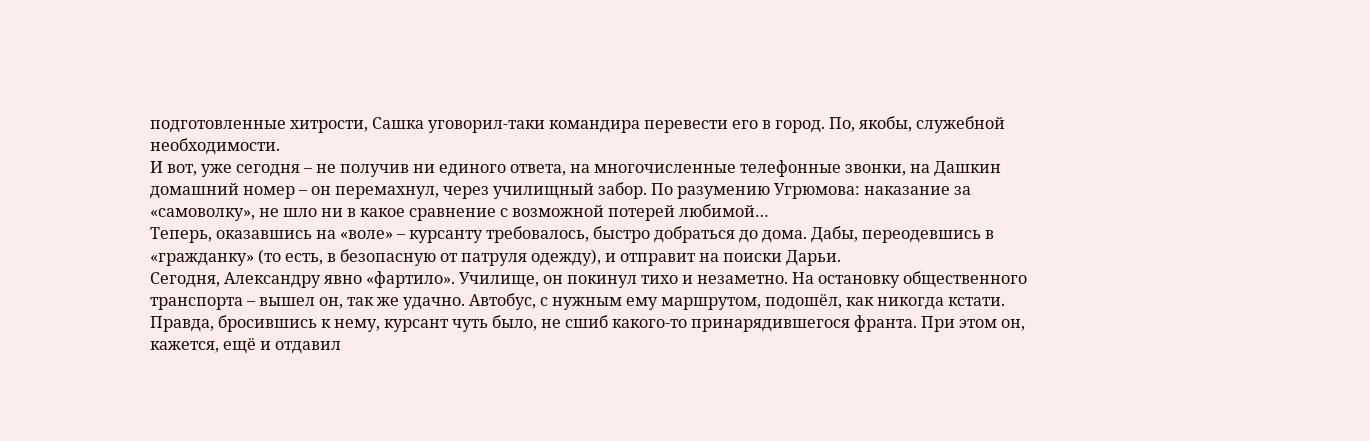подготовленные хитрости, Сашка уговорил-таки командира перевести его в город. По, якобы, служебной необходимости.
И вот, уже сегодня – не получив ни единого ответа, на многочисленные телефонные звонки, на Дашкин домашний номер – он перемахнул, через училищный забор. По разумению Угрюмова: наказание за «самоволку», не шло ни в какое сравнение с возможной потерей любимой…
Теперь, оказавшись на «воле» – курсанту требовалось, быстро добраться до дома. Дабы, переодевшись в «гражданку» (то есть, в безопасную от патруля одежду), и отправит на поиски Дарьи.
Сегодня, Александру явно «фартило». Училище, он покинул тихо и незаметно. На остановку общественного транспорта – вышел он, так же удачно. Автобус, с нужным ему маршрутом, подошёл, как никогда кстати. Правда, бросившись к нему, курсант чуть было, не сшиб какого-то принарядившегося франта. При этом он, кажется, ещё и отдавил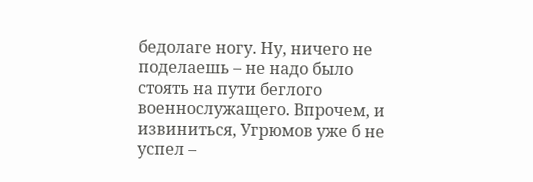бедолаге ногу. Ну, ничего не поделаешь – не надо было стоять на пути беглого военнослужащего. Впрочем, и извиниться, Угрюмов уже б не успел –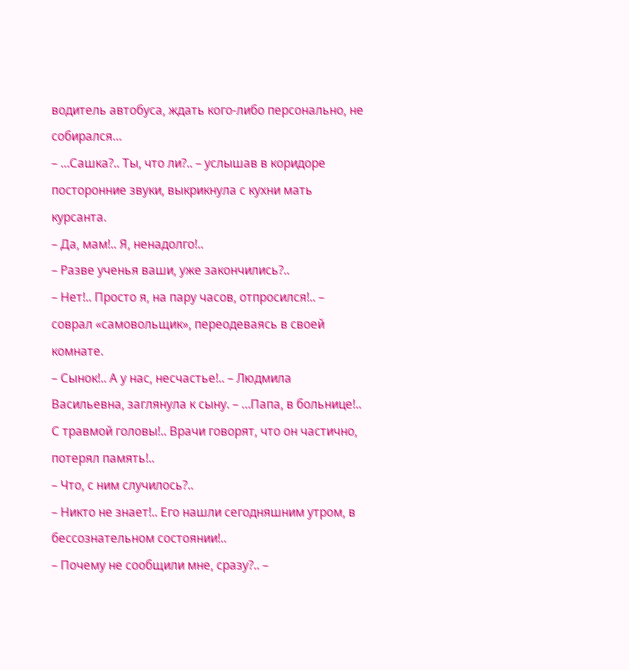водитель автобуса, ждать кого-либо персонально, не собирался…
– …Сашка?.. Ты, что ли?.. – услышав в коридоре посторонние звуки, выкрикнула с кухни мать курсанта.
– Да, мам!.. Я, ненадолго!..
– Разве ученья ваши, уже закончились?..
– Нет!.. Просто я, на пару часов, отпросился!.. – соврал «самовольщик», переодеваясь в своей комнате.
– Сынок!.. А у нас, несчастье!.. – Людмила Васильевна, заглянула к сыну. – …Папа, в больнице!.. С травмой головы!.. Врачи говорят, что он частично, потерял память!..
– Что, с ним случилось?..
– Никто не знает!.. Его нашли сегодняшним утром, в бессознательном состоянии!..
– Почему не сообщили мне, сразу?.. –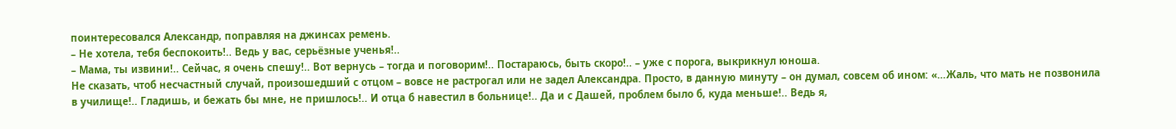поинтересовался Александр, поправляя на джинсах ремень.
– Не хотела, тебя беспокоить!.. Ведь у вас, серьёзные ученья!..
– Мама, ты извини!.. Сейчас, я очень спешу!.. Вот вернусь – тогда и поговорим!.. Постараюсь, быть скоро!.. – уже с порога, выкрикнул юноша.
Не сказать, чтоб несчастный случай, произошедший с отцом – вовсе не растрогал или не задел Александра. Просто, в данную минуту – он думал, совсем об ином: «…Жаль, что мать не позвонила в училище!.. Гладишь, и бежать бы мне, не пришлось!.. И отца б навестил в больнице!.. Да и с Дашей, проблем было б, куда меньше!.. Ведь я,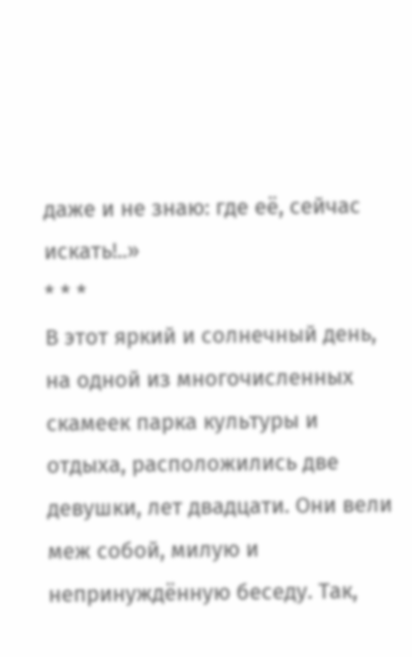даже и не знаю: где её, сейчас искать!..»
* * *
В этот яркий и солнечный день, на одной из многочисленных скамеек парка культуры и отдыха, расположились две девушки, лет двадцати. Они вели меж собой, милую и непринуждённую беседу. Так,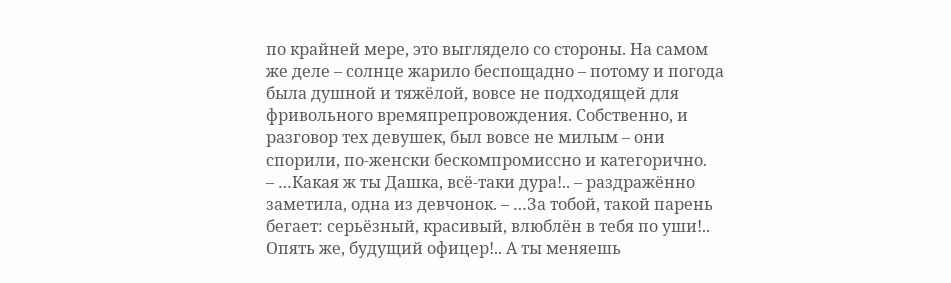по крайней мере, это выглядело со стороны. На самом же деле – солнце жарило беспощадно – потому и погода была душной и тяжёлой, вовсе не подходящей для фривольного времяпрепровождения. Собственно, и разговор тех девушек, был вовсе не милым – они спорили, по-женски бескомпромиссно и категорично.
– …Какая ж ты Дашка, всё-таки дура!.. – раздражённо заметила, одна из девчонок. – …За тобой, такой парень бегает: серьёзный, красивый, влюблён в тебя по уши!.. Опять же, будущий офицер!.. А ты меняешь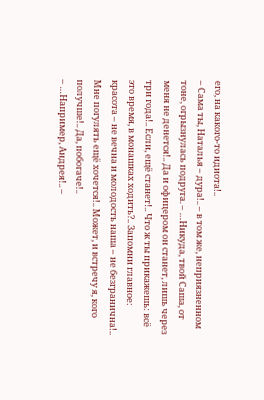его, на какого-то идиота!..
– Сама ты, Наталья – дура!.. – в том же, неприязненном тоне, огрызнулась подруга. – …Никуда, твой Саша, от меня не денется!.. Да и офицером он станет, лишь через три года!.. Если, ещё станет!.. Что ж ты прикажешь: всё это время, в монашках ходить?.. Запомни главное: красота – не вечна и молодость наша – не безгранична!.. Мне погулять ещё хочется!.. Может, и встречу я, кого получше!.. Да, побогаче!..
– …Например, Андрея!.. –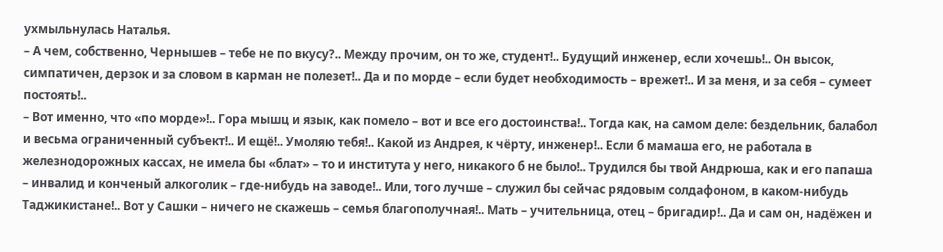ухмыльнулась Наталья.
– А чем, собственно, Чернышев – тебе не по вкусу?.. Между прочим, он то же, студент!.. Будущий инженер, если хочешь!.. Он высок, симпатичен, дерзок и за словом в карман не полезет!.. Да и по морде – если будет необходимость – врежет!.. И за меня, и за себя – сумеет постоять!..
– Вот именно, что «по морде»!.. Гора мышц и язык, как помело – вот и все его достоинства!.. Тогда как, на самом деле: бездельник, балабол и весьма ограниченный субъект!.. И ещё!.. Умоляю тебя!.. Какой из Андрея, к чёрту, инженер!.. Если б мамаша его, не работала в железнодорожных кассах, не имела бы «блат» – то и института у него, никакого б не было!.. Трудился бы твой Андрюша, как и его папаша – инвалид и конченый алкоголик – где-нибудь на заводе!.. Или, того лучше – служил бы сейчас рядовым солдафоном, в каком-нибудь Таджикистане!.. Вот у Сашки – ничего не скажешь – семья благополучная!.. Мать – учительница, отец – бригадир!.. Да и сам он, надёжен и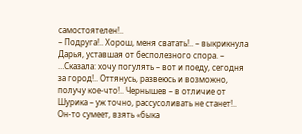самостоятелен!..
– Подруга!.. Хорош, меня сватать!.. – выкрикнула Дарья, уставшая от бесполезного спора. – …Сказала: хочу погулять – вот и поеду, сегодня за город!.. Оттянусь, развеюсь и возможно, получу кое-что!.. Чернышев – в отличие от Шурика – уж точно, рассусоливать не станет!.. Он-то сумеет, взять «быка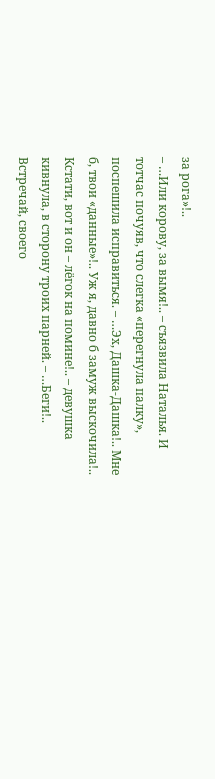за рога»!..
– …Или корову, за вымя!.. – съязвила Наталья. И тотчас почуяв, что слегка «перегнула палку», поспешила исправиться. – …Эх, Дашка-Дашка!.. Мне б, твои «данные»!.. Уж я, давно б замуж выскочила!.. Кстати, вот и он – лёгок на помине!.. – девушка кивнула, в сторону троих парней. – …Беги!.. Встречай, своего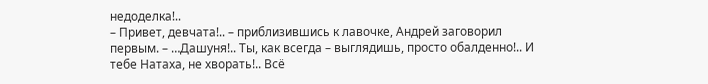недоделка!..
– Привет, девчата!.. – приблизившись к лавочке, Андрей заговорил первым. – …Дашуня!.. Ты, как всегда – выглядишь, просто обалденно!.. И тебе Натаха, не хворать!.. Всё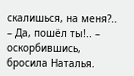скалишься, на меня?..
– Да, пошёл ты!.. – оскорбившись, бросила Наталья.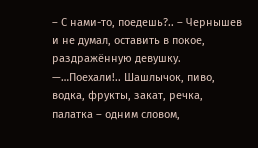– С нами-то, поедешь?.. – Чернышев и не думал, оставить в покое, раздражённую девушку. —…Поехали!.. Шашлычок, пиво, водка, фрукты, закат, речка, палатка – одним словом,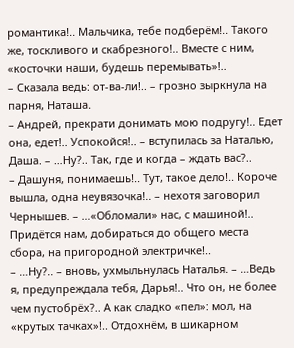романтика!.. Мальчика, тебе подберём!.. Такого же, тоскливого и скабрезного!.. Вместе с ним, «косточки наши, будешь перемывать»!..
– Сказала ведь: от-ва-ли!.. – грозно зыркнула на парня, Наташа.
– Андрей, прекрати донимать мою подругу!.. Едет она, едет!.. Успокойся!.. – вступилась за Наталью, Даша. – …Ну?.. Так, где и когда – ждать вас?..
– Дашуня, понимаешь!.. Тут, такое дело!.. Короче вышла, одна неувязочка!.. – нехотя заговорил Чернышев. – …«Обломали» нас, с машиной!.. Придётся нам, добираться до общего места сбора, на пригородной электричке!..
– …Ну?.. – вновь, ухмыльнулась Наталья. – …Ведь я, предупреждала тебя, Дарья!.. Что он, не более чем пустобрёх?.. А как сладко «пел»: мол, на «крутых тачках»!.. Отдохнём, в шикарном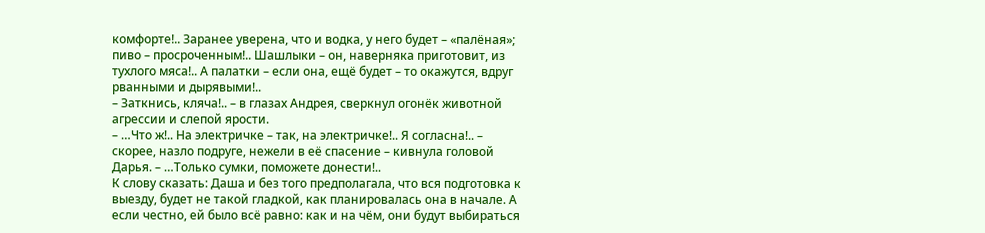комфорте!.. Заранее уверена, что и водка, у него будет – «палёная»; пиво – просроченным!.. Шашлыки – он, наверняка приготовит, из тухлого мяса!.. А палатки – если она, ещё будет – то окажутся, вдруг рванными и дырявыми!..
– Заткнись, кляча!.. – в глазах Андрея, сверкнул огонёк животной агрессии и слепой ярости.
– …Что ж!.. На электричке – так, на электричке!.. Я согласна!.. – скорее, назло подруге, нежели в её спасение – кивнула головой Дарья. – …Только сумки, поможете донести!..
К слову сказать: Даша и без того предполагала, что вся подготовка к выезду, будет не такой гладкой, как планировалась она в начале. А если честно, ей было всё равно: как и на чём, они будут выбираться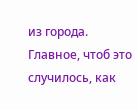из города. Главное, чтоб это случилось, как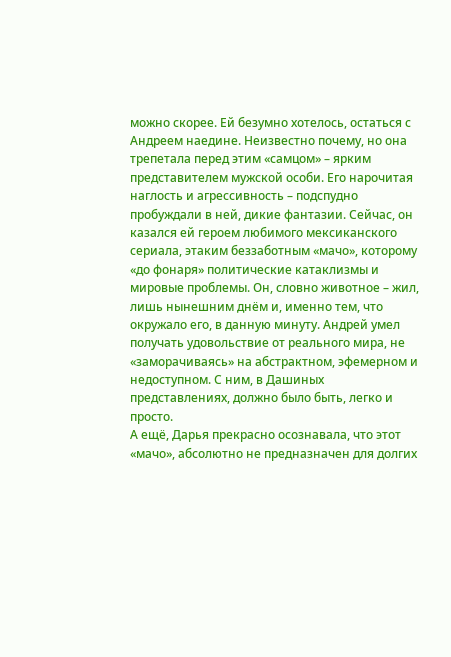можно скорее. Ей безумно хотелось, остаться с Андреем наедине. Неизвестно почему, но она трепетала перед этим «самцом» – ярким представителем мужской особи. Его нарочитая наглость и агрессивность – подспудно пробуждали в ней, дикие фантазии. Сейчас, он казался ей героем любимого мексиканского сериала, этаким беззаботным «мачо», которому «до фонаря» политические катаклизмы и мировые проблемы. Он, словно животное – жил, лишь нынешним днём и, именно тем, что окружало его, в данную минуту. Андрей умел получать удовольствие от реального мира, не «заморачиваясь» на абстрактном, эфемерном и недоступном. С ним, в Дашиных представлениях, должно было быть, легко и просто.
А ещё, Дарья прекрасно осознавала, что этот «мачо», абсолютно не предназначен для долгих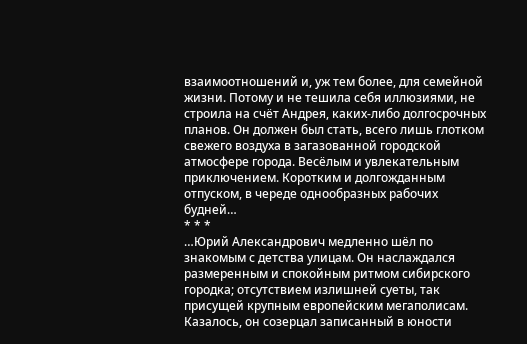взаимоотношений и, уж тем более, для семейной жизни. Потому и не тешила себя иллюзиями, не строила на счёт Андрея, каких-либо долгосрочных планов. Он должен был стать, всего лишь глотком свежего воздуха в загазованной городской атмосфере города. Весёлым и увлекательным приключением. Коротким и долгожданным отпуском, в череде однообразных рабочих будней…
* * *
…Юрий Александрович медленно шёл по знакомым с детства улицам. Он наслаждался размеренным и спокойным ритмом сибирского городка; отсутствием излишней суеты, так присущей крупным европейским мегаполисам. Казалось, он созерцал записанный в юности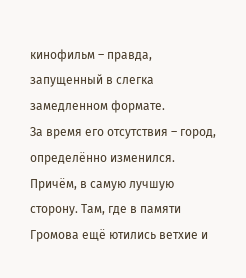кинофильм – правда, запущенный в слегка замедленном формате.
За время его отсутствия – город, определённо изменился. Причём, в самую лучшую сторону. Там, где в памяти Громова ещё ютились ветхие и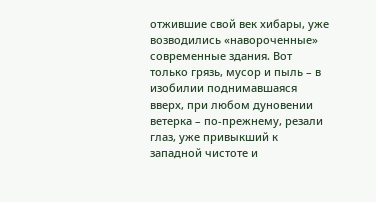отжившие свой век хибары, уже возводились «навороченные» современные здания. Вот только грязь, мусор и пыль – в изобилии поднимавшаяся вверх, при любом дуновении ветерка – по-прежнему, резали глаз, уже привыкший к западной чистоте и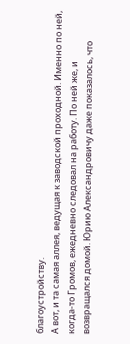благоустройству.
А вот, и та самая аллея, ведущая к заводской проходной. Именно по ней, когда-то Громов, ежедневно следовал на работу. По ней же, и возвращался домой. Юрию Александровичу даже показалось, что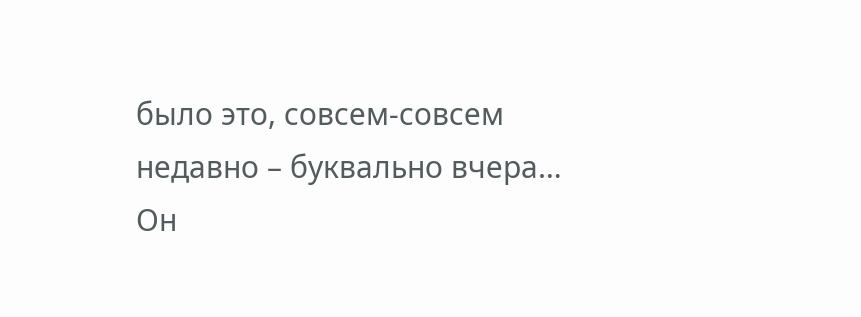было это, совсем-совсем недавно – буквально вчера…
Он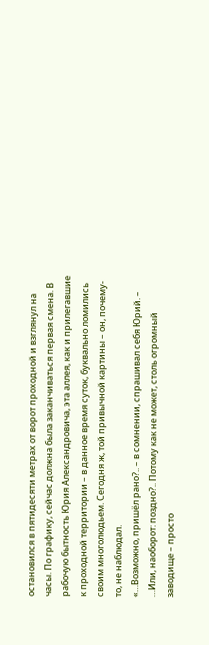остановился в пятидесяти метрах от ворот проходной и взглянул на часы. По графику, сейчас должна была заканчиваться первая смена. В рабочую бытность Юрия Александровича, эта аллея, как и прилегавшие к проходной территории – в данное время суток, буквально ломились своим многолюдьем. Сегодня ж, той привычной картины – он, почему-то, не наблюдал.
«…Возможно, пришёл рано?.. – в сомнении, спрашивал себя Юрий. – …Или, наоборот: поздно?.. Потому как не может, столь огромный заводище – просто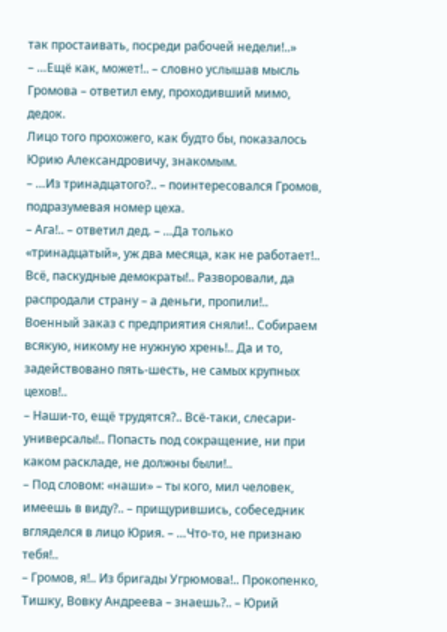так простаивать, посреди рабочей недели!..»
– …Ещё как, может!.. – словно услышав мысль Громова – ответил ему, проходивший мимо, дедок.
Лицо того прохожего, как будто бы, показалось Юрию Александровичу, знакомым.
– …Из тринадцатого?.. – поинтересовался Громов, подразумевая номер цеха.
– Ага!.. – ответил дед. – …Да только «тринадцатый», уж два месяца, как не работает!.. Всё, паскудные демократы!.. Разворовали, да распродали страну – а деньги, пропили!.. Военный заказ с предприятия сняли!.. Собираем всякую, никому не нужную хрень!.. Да и то, задействовано пять-шесть, не самых крупных цехов!..
– Наши-то, ещё трудятся?.. Всё-таки, слесари-универсалы!.. Попасть под сокращение, ни при каком раскладе, не должны были!..
– Под словом: «наши» – ты кого, мил человек, имеешь в виду?.. – прищурившись, собеседник вгляделся в лицо Юрия. – …Что-то, не признаю тебя!..
– Громов, я!.. Из бригады Угрюмова!.. Прокопенко, Тишку, Вовку Андреева – знаешь?.. – Юрий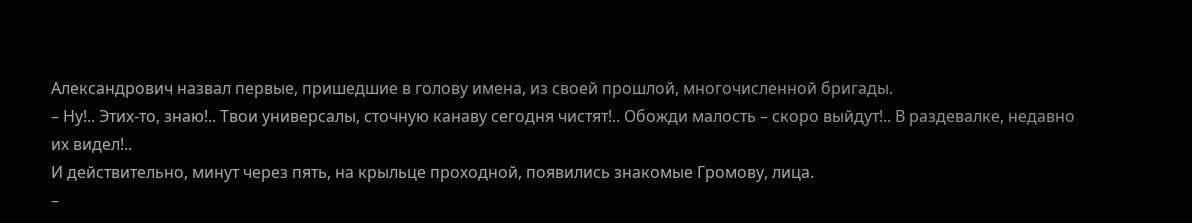Александрович назвал первые, пришедшие в голову имена, из своей прошлой, многочисленной бригады.
– Ну!.. Этих-то, знаю!.. Твои универсалы, сточную канаву сегодня чистят!.. Обожди малость – скоро выйдут!.. В раздевалке, недавно их видел!..
И действительно, минут через пять, на крыльце проходной, появились знакомые Громову, лица.
–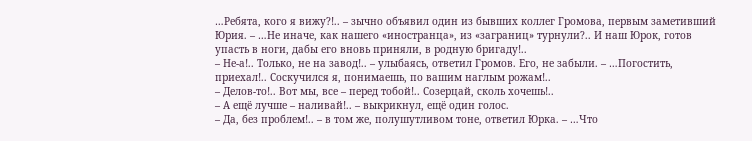…Ребята, кого я вижу?!.. – зычно объявил один из бывших коллег Громова, первым заметивший Юрия. – …Не иначе, как нашего «иностранца», из «заграниц» турнули?.. И наш Юрок, готов упасть в ноги, дабы его вновь приняли, в родную бригаду!..
– Не-а!.. Только, не на завод!.. – улыбаясь, ответил Громов. Его, не забыли. – …Погостить, приехал!.. Соскучился я, понимаешь, по вашим наглым рожам!..
– Делов-то!.. Вот мы, все – перед тобой!.. Созерцай, сколь хочешь!..
– А ещё лучше – наливай!.. – выкрикнул, ещё один голос.
– Да, без проблем!.. – в том же, полушутливом тоне, ответил Юрка. – …Что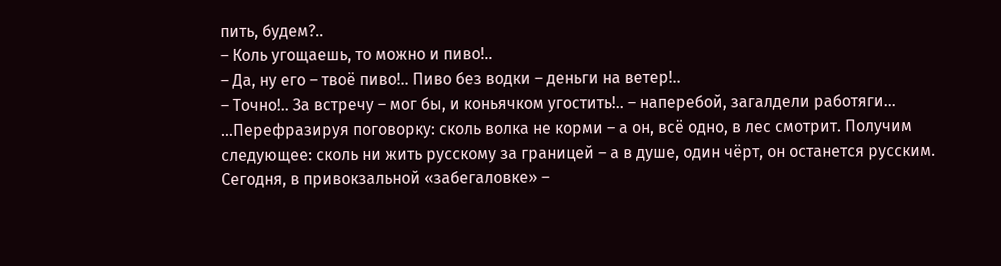пить, будем?..
– Коль угощаешь, то можно и пиво!..
– Да, ну его – твоё пиво!.. Пиво без водки – деньги на ветер!..
– Точно!.. За встречу – мог бы, и коньячком угостить!.. – наперебой, загалдели работяги…
…Перефразируя поговорку: сколь волка не корми – а он, всё одно, в лес смотрит. Получим следующее: сколь ни жить русскому за границей – а в душе, один чёрт, он останется русским.
Сегодня, в привокзальной «забегаловке» –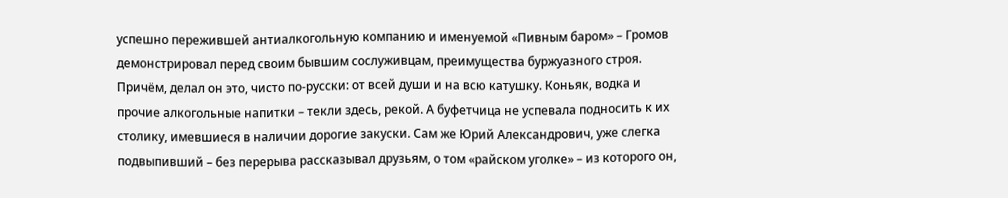успешно пережившей антиалкогольную компанию и именуемой «Пивным баром» – Громов демонстрировал перед своим бывшим сослуживцам, преимущества буржуазного строя. Причём, делал он это, чисто по-русски: от всей души и на всю катушку. Коньяк, водка и прочие алкогольные напитки – текли здесь, рекой. А буфетчица не успевала подносить к их столику, имевшиеся в наличии дорогие закуски. Сам же Юрий Александрович, уже слегка подвыпивший – без перерыва рассказывал друзьям, о том «райском уголке» – из которого он,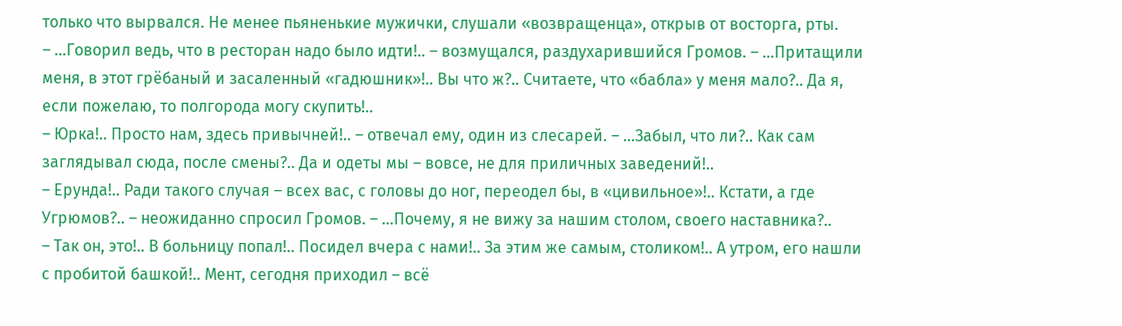только что вырвался. Не менее пьяненькие мужички, слушали «возвращенца», открыв от восторга, рты.
– …Говорил ведь, что в ресторан надо было идти!.. – возмущался, раздухарившийся Громов. – …Притащили меня, в этот грёбаный и засаленный «гадюшник»!.. Вы что ж?.. Считаете, что «бабла» у меня мало?.. Да я, если пожелаю, то полгорода могу скупить!..
– Юрка!.. Просто нам, здесь привычней!.. – отвечал ему, один из слесарей. – …Забыл, что ли?.. Как сам заглядывал сюда, после смены?.. Да и одеты мы – вовсе, не для приличных заведений!..
– Ерунда!.. Ради такого случая – всех вас, с головы до ног, переодел бы, в «цивильное»!.. Кстати, а где Угрюмов?.. – неожиданно спросил Громов. – …Почему, я не вижу за нашим столом, своего наставника?..
– Так он, это!.. В больницу попал!.. Посидел вчера с нами!.. За этим же самым, столиком!.. А утром, его нашли с пробитой башкой!.. Мент, сегодня приходил – всё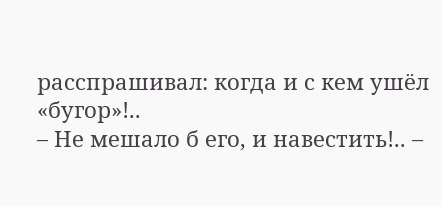расспрашивал: когда и с кем ушёл «бугор»!..
– Не мешало б его, и навестить!.. –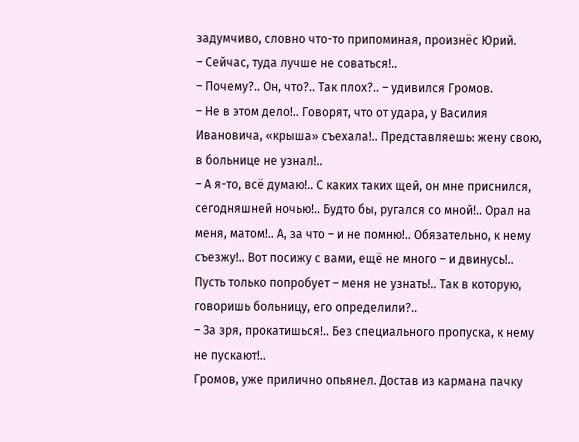задумчиво, словно что-то припоминая, произнёс Юрий.
– Сейчас, туда лучше не соваться!..
– Почему?.. Он, что?.. Так плох?.. – удивился Громов.
– Не в этом дело!.. Говорят, что от удара, у Василия Ивановича, «крыша» съехала!.. Представляешь: жену свою, в больнице не узнал!..
– А я-то, всё думаю!.. С каких таких щей, он мне приснился, сегодняшней ночью!.. Будто бы, ругался со мной!.. Орал на меня, матом!.. А, за что – и не помню!.. Обязательно, к нему съезжу!.. Вот посижу с вами, ещё не много – и двинусь!.. Пусть только попробует – меня не узнать!.. Так в которую, говоришь больницу, его определили?..
– За зря, прокатишься!.. Без специального пропуска, к нему не пускают!..
Громов, уже прилично опьянел. Достав из кармана пачку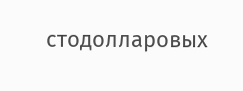стодолларовых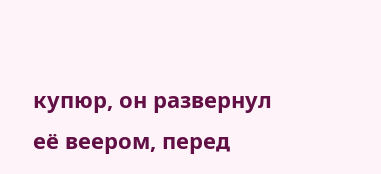купюр, он развернул её веером, перед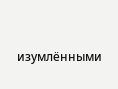изумлёнными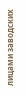лицами заводских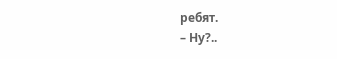ребят.
– Ну?..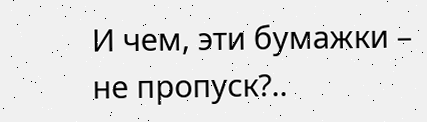И чем, эти бумажки – не пропуск?..